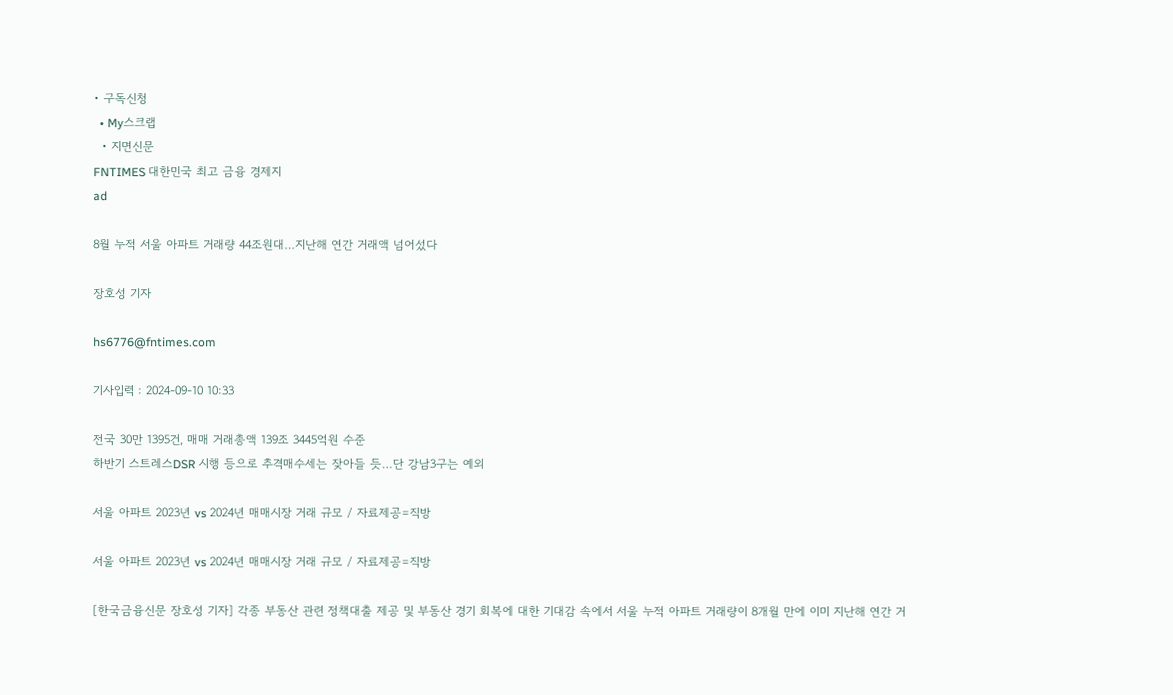• 구독신청
  • My스크랩
  • 지면신문
FNTIMES 대한민국 최고 금융 경제지
ad

8월 누적 서울 아파트 거래량 44조원대…지난해 연간 거래액 넘어섰다

장호성 기자

hs6776@fntimes.com

기사입력 : 2024-09-10 10:33

전국 30만 1395건, 매매 거래총액 139조 3445억원 수준
하반기 스트레스DSR 시행 등으로 추격매수세는 잦아들 듯…단 강남3구는 예외

서울 아파트 2023년 vs 2024년 매매시장 거래 규모 / 자료제공=직방

서울 아파트 2023년 vs 2024년 매매시장 거래 규모 / 자료제공=직방

[한국금융신문 장호성 기자] 각종 부동산 관련 정책대출 제공 및 부동산 경기 회복에 대한 기대감 속에서 서울 누적 아파트 거래량이 8개월 만에 이미 지난해 연간 거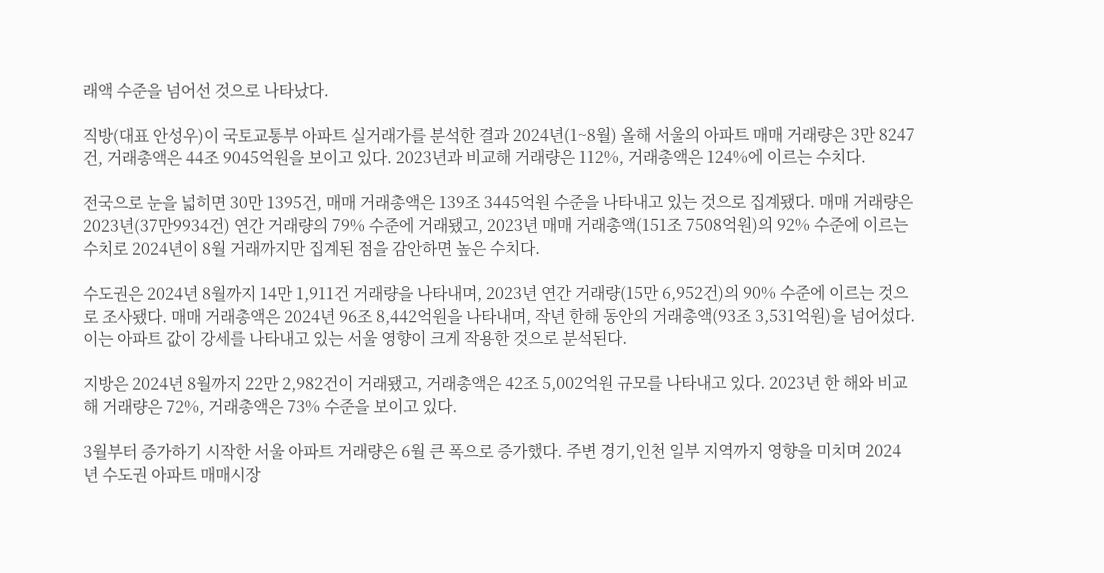래액 수준을 넘어선 것으로 나타났다.

직방(대표 안성우)이 국토교통부 아파트 실거래가를 분석한 결과 2024년(1~8월) 올해 서울의 아파트 매매 거래량은 3만 8247건, 거래총액은 44조 9045억원을 보이고 있다. 2023년과 비교해 거래량은 112%, 거래총액은 124%에 이르는 수치다.

전국으로 눈을 넓히면 30만 1395건, 매매 거래총액은 139조 3445억원 수준을 나타내고 있는 것으로 집계됐다. 매매 거래량은 2023년(37만9934건) 연간 거래량의 79% 수준에 거래됐고, 2023년 매매 거래총액(151조 7508억원)의 92% 수준에 이르는 수치로 2024년이 8월 거래까지만 집계된 점을 감안하면 높은 수치다.

수도권은 2024년 8월까지 14만 1,911건 거래량을 나타내며, 2023년 연간 거래량(15만 6,952건)의 90% 수준에 이르는 것으로 조사됐다. 매매 거래총액은 2024년 96조 8,442억원을 나타내며, 작년 한해 동안의 거래총액(93조 3,531억원)을 넘어섰다. 이는 아파트 값이 강세를 나타내고 있는 서울 영향이 크게 작용한 것으로 분석된다.

지방은 2024년 8월까지 22만 2,982건이 거래됐고, 거래총액은 42조 5,002억원 규모를 나타내고 있다. 2023년 한 해와 비교해 거래량은 72%, 거래총액은 73% 수준을 보이고 있다.

3월부터 증가하기 시작한 서울 아파트 거래량은 6월 큰 폭으로 증가했다. 주변 경기,인천 일부 지역까지 영향을 미치며 2024년 수도권 아파트 매매시장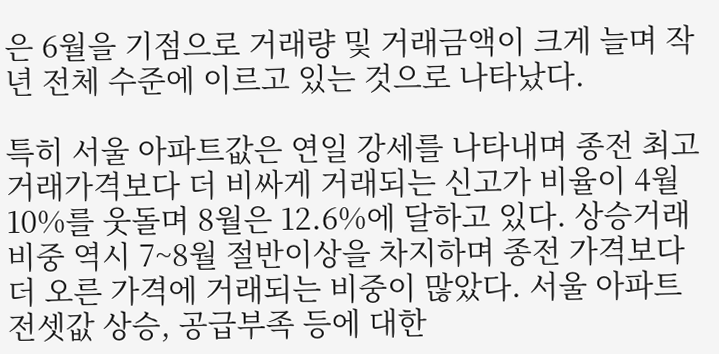은 6월을 기점으로 거래량 및 거래금액이 크게 늘며 작년 전체 수준에 이르고 있는 것으로 나타났다.

특히 서울 아파트값은 연일 강세를 나타내며 종전 최고 거래가격보다 더 비싸게 거래되는 신고가 비율이 4월 10%를 웃돌며 8월은 12.6%에 달하고 있다. 상승거래 비중 역시 7~8월 절반이상을 차지하며 종전 가격보다 더 오른 가격에 거래되는 비중이 많았다. 서울 아파트 전셋값 상승, 공급부족 등에 대한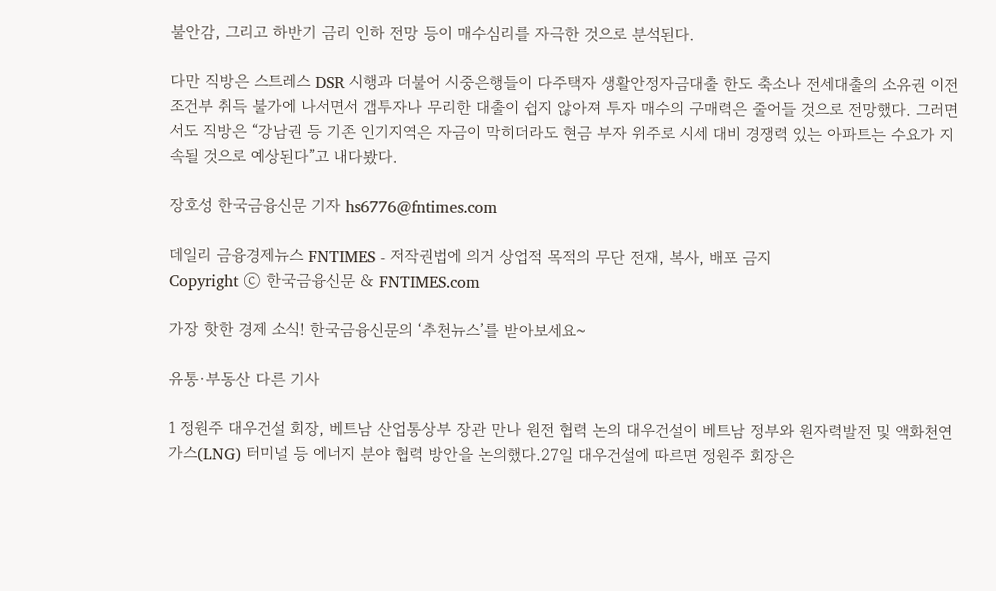불안감, 그리고 하반기 금리 인하 전망 등이 매수심리를 자극한 것으로 분석된다.

다만 직방은 스트레스 DSR 시행과 더불어 시중은행들이 다주택자 생활안정자금대출 한도 축소나 전세대출의 소유권 이전 조건부 취득 불가에 나서면서 갭투자나 무리한 대출이 쉽지 않아져 투자 매수의 구매력은 줄어들 것으로 전망했다. 그러면서도 직방은 “강남권 등 기존 인기지역은 자금이 막히더라도 현금 부자 위주로 시세 대비 경쟁력 있는 아파트는 수요가 지속될 것으로 예상된다”고 내다봤다.

장호성 한국금융신문 기자 hs6776@fntimes.com

데일리 금융경제뉴스 FNTIMES - 저작권법에 의거 상업적 목적의 무단 전재, 복사, 배포 금지
Copyright ⓒ 한국금융신문 & FNTIMES.com

가장 핫한 경제 소식! 한국금융신문의 ‘추천뉴스’를 받아보세요~

유통·부동산 다른 기사

1 정원주 대우건설 회장, 베트남 산업통상부 장관 만나 원전 협력 논의 대우건설이 베트남 정부와 원자력발전 및 액화천연가스(LNG) 터미널 등 에너지 분야 협력 방안을 논의했다.27일 대우건설에 따르면 정원주 회장은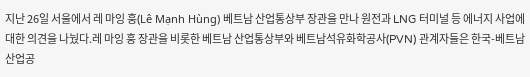지난 26일 서울에서 레 마잉 훙(Lê Mạnh Hùng) 베트남 산업통상부 장관을 만나 원전과 LNG 터미널 등 에너지 사업에 대한 의견을 나눴다.레 마잉 훙 장관을 비롯한 베트남 산업통상부와 베트남석유화학공사(PVN) 관계자들은 한국-베트남 산업공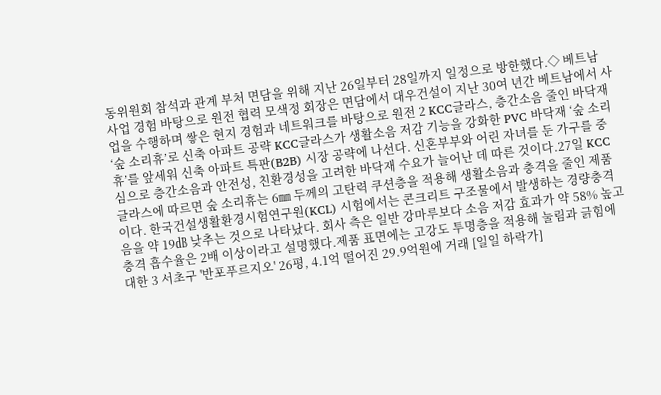동위원회 참석과 관계 부처 면담을 위해 지난 26일부터 28일까지 일정으로 방한했다.◇ 베트남 사업 경험 바탕으로 원전 협력 모색정 회장은 면담에서 대우건설이 지난 30여 년간 베트남에서 사업을 수행하며 쌓은 현지 경험과 네트워크를 바탕으로 원전 2 KCC글라스, 층간소음 줄인 바닥재 ‘숲 소리휴’로 신축 아파트 공략 KCC글라스가 생활소음 저감 기능을 강화한 PVC 바닥재 ‘숲 소리휴’를 앞세워 신축 아파트 특판(B2B) 시장 공략에 나선다. 신혼부부와 어린 자녀를 둔 가구를 중심으로 층간소음과 안전성, 친환경성을 고려한 바닥재 수요가 늘어난 데 따른 것이다.27일 KCC글라스에 따르면 숲 소리휴는 6㎜ 두께의 고탄력 쿠션층을 적용해 생활소음과 충격을 줄인 제품이다. 한국건설생활환경시험연구원(KCL) 시험에서는 콘크리트 구조물에서 발생하는 경량충격음을 약 19㏈ 낮추는 것으로 나타났다. 회사 측은 일반 강마루보다 소음 저감 효과가 약 58% 높고 충격 흡수율은 2배 이상이라고 설명했다.제품 표면에는 고강도 투명층을 적용해 눌림과 긁힘에 대한 3 서초구 '반포푸르지오' 26평, 4.1억 떨어진 29.9억원에 거래 [일일 하락가]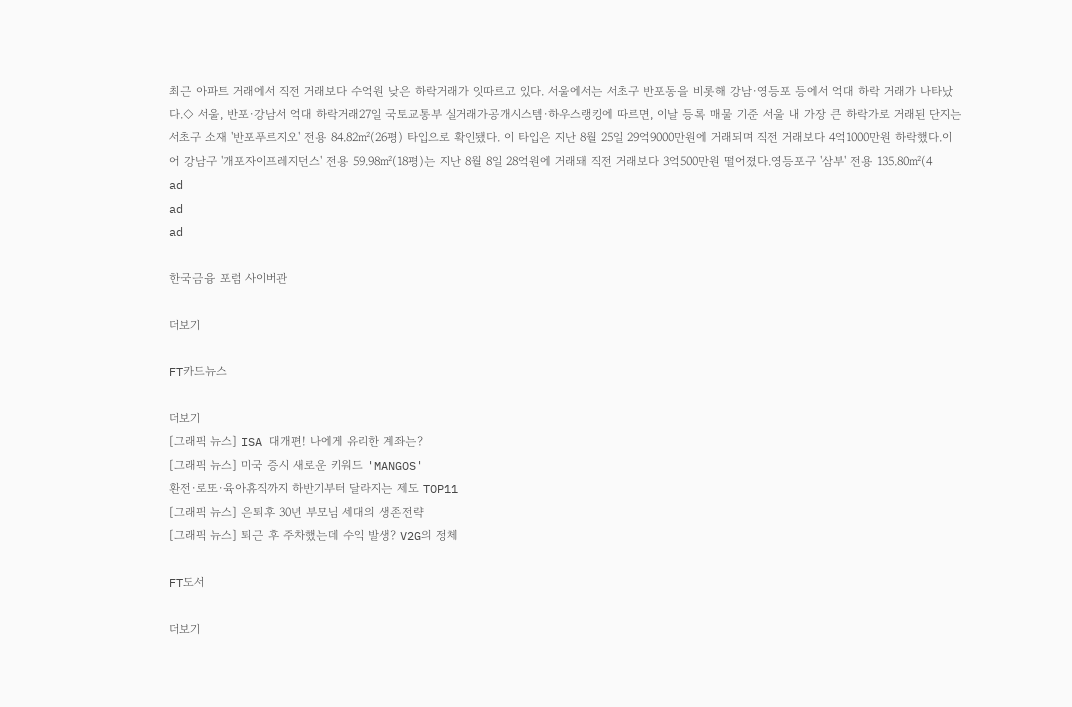최근 아파트 거래에서 직전 거래보다 수억원 낮은 하락거래가 잇따르고 있다. 서울에서는 서초구 반포동을 비롯해 강남·영등포 등에서 억대 하락 거래가 나타났다.◇ 서울, 반포·강남서 억대 하락거래27일 국토교통부 실거래가공개시스템·하우스랭킹에 따르면, 이날 등록 매물 기준 서울 내 가장 큰 하락가로 거래된 단지는 서초구 소재 '반포푸르지오' 전용 84.82㎡(26평) 타입으로 확인됐다. 이 타입은 지난 8월 25일 29억9000만원에 거래되며 직전 거래보다 4억1000만원 하락했다.이어 강남구 '개포자이프레지던스' 전용 59.98㎡(18평)는 지난 8월 8일 28억원에 거래돼 직전 거래보다 3억500만원 떨어졌다.영등포구 '삼부' 전용 135.80㎡(4
ad
ad
ad

한국금융 포럼 사이버관

더보기

FT카드뉴스

더보기
[그래픽 뉴스] ISA 대개편! 나에게 유리한 계좌는?
[그래픽 뉴스] 미국 증시 새로운 키워드 'MANGOS'
환전·로또·육아휴직까지 하반기부터 달라지는 제도 TOP11
[그래픽 뉴스] 은퇴후 30년 부모님 세대의 생존전략
[그래픽 뉴스] 퇴근 후 주차했는데 수익 발생? V2G의 정체

FT도서

더보기